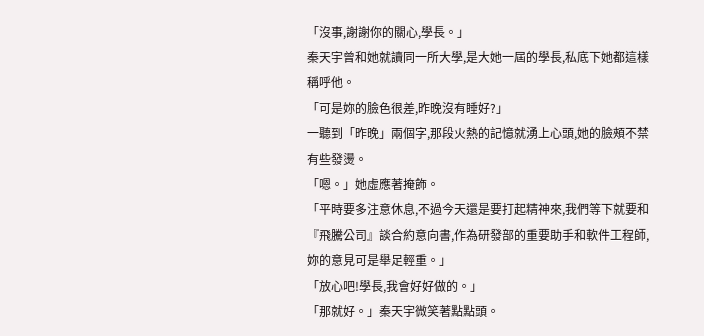「沒事,謝謝你的關心,學長。」
秦天宇曾和她就讀同一所大學,是大她一屆的學長,私底下她都這樣稱呼他。
「可是妳的臉色很差,昨晚沒有睡好?」
一聽到「昨晚」兩個字,那段火熱的記憶就湧上心頭,她的臉頰不禁有些發燙。
「嗯。」她虛應著掩飾。
「平時要多注意休息,不過今天還是要打起精神來,我們等下就要和『飛騰公司』談合約意向書,作為研發部的重要助手和軟件工程師,妳的意見可是舉足輕重。」
「放心吧!學長,我會好好做的。」
「那就好。」秦天宇微笑著點點頭。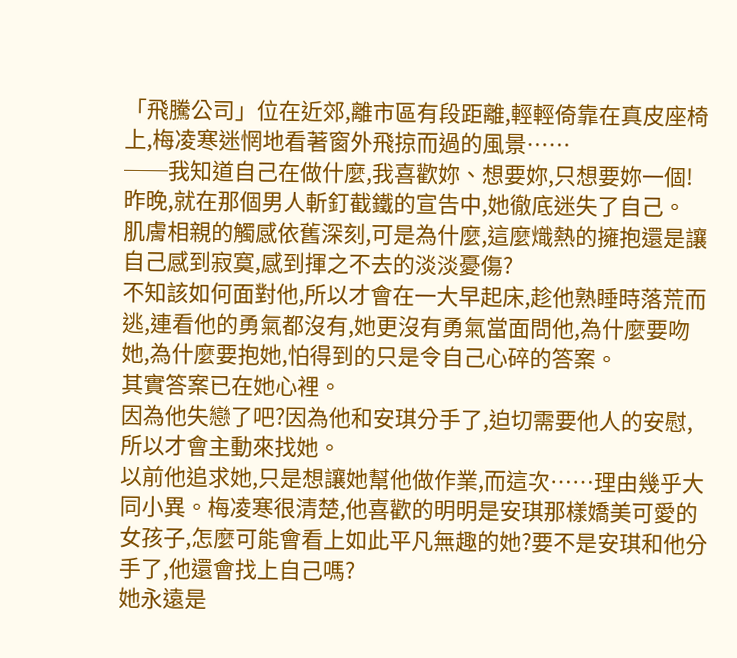「飛騰公司」位在近郊,離市區有段距離,輕輕倚靠在真皮座椅上,梅凌寒迷惘地看著窗外飛掠而過的風景……
──我知道自己在做什麼,我喜歡妳、想要妳,只想要妳一個!
昨晚,就在那個男人斬釘截鐵的宣告中,她徹底迷失了自己。
肌膚相親的觸感依舊深刻,可是為什麼,這麼熾熱的擁抱還是讓自己感到寂寞,感到揮之不去的淡淡憂傷?
不知該如何面對他,所以才會在一大早起床,趁他熟睡時落荒而逃,連看他的勇氣都沒有,她更沒有勇氣當面問他,為什麼要吻她,為什麼要抱她,怕得到的只是令自己心碎的答案。
其實答案已在她心裡。
因為他失戀了吧?因為他和安琪分手了,迫切需要他人的安慰,所以才會主動來找她。
以前他追求她,只是想讓她幫他做作業,而這次……理由幾乎大同小異。梅凌寒很清楚,他喜歡的明明是安琪那樣嬌美可愛的女孩子,怎麼可能會看上如此平凡無趣的她?要不是安琪和他分手了,他還會找上自己嗎?
她永遠是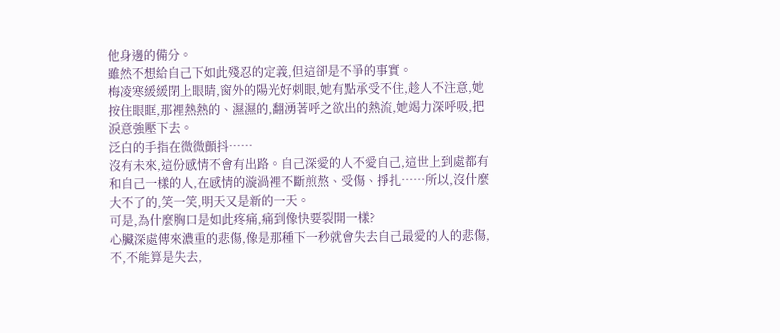他身邊的備分。
雖然不想給自己下如此殘忍的定義,但這卻是不爭的事實。
梅凌寒緩緩閉上眼睛,窗外的陽光好刺眼,她有點承受不住,趁人不注意,她按住眼眶,那裡熱熱的、濕濕的,翻湧著呼之欲出的熱流,她竭力深呼吸,把淚意強壓下去。
泛白的手指在微微顫抖……
沒有未來,這份感情不會有出路。自己深愛的人不愛自己,這世上到處都有和自己一樣的人,在感情的漩渦裡不斷煎熬、受傷、掙扎……所以,沒什麼大不了的,笑一笑,明天又是新的一天。
可是,為什麼胸口是如此疼痛,痛到像快要裂開一樣?
心臟深處傳來濃重的悲傷,像是那種下一秒就會失去自己最愛的人的悲傷,不,不能算是失去,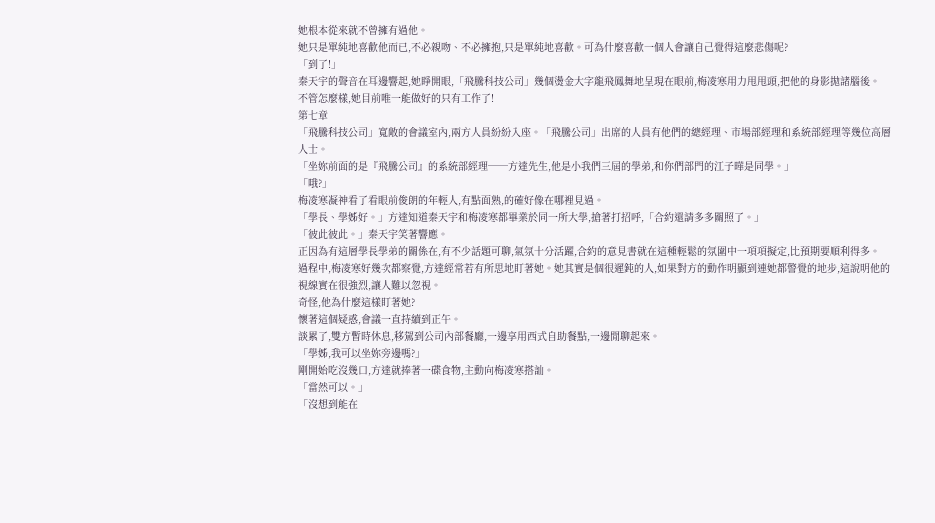她根本從來就不曾擁有過他。
她只是單純地喜歡他而已,不必親吻、不必擁抱,只是單純地喜歡。可為什麼喜歡一個人會讓自己覺得這麼悲傷呢?
「到了!」
秦天宇的聲音在耳邊響起,她睜開眼,「飛騰科技公司」幾個燙金大字龍飛鳳舞地呈現在眼前,梅凌寒用力甩甩頭,把他的身影拋諸腦後。
不管怎麼樣,她目前唯一能做好的只有工作了!
第七章
「飛騰科技公司」寬敞的會議室內,兩方人員紛紛入座。「飛騰公司」出席的人員有他們的總經理、市場部經理和系統部經理等幾位高層人士。
「坐妳前面的是『飛騰公司』的系統部經理──方達先生,他是小我們三屆的學弟,和你們部門的江子曄是同學。」
「哦?」
梅凌寒凝神看了看眼前俊朗的年輕人,有點面熟,的確好像在哪裡見過。
「學長、學姊好。」方達知道秦天宇和梅凌寒都畢業於同一所大學,搶著打招呼,「合約還請多多關照了。」
「彼此彼此。」秦天宇笑著響應。
正因為有這層學長學弟的關係在,有不少話題可聊,氣氛十分活躍,合約的意見書就在這種輕鬆的氛圍中一項項擬定,比預期要順利得多。
過程中,梅凌寒好幾次都察覺,方達經常若有所思地盯著她。她其實是個很遲鈍的人,如果對方的動作明顯到連她都警覺的地步,這說明他的視線實在很強烈,讓人難以忽視。
奇怪,他為什麼這樣盯著她?
懷著這個疑惑,會議一直持續到正午。
談累了,雙方暫時休息,移駕到公司內部餐廳,一邊享用西式自助餐點,一邊閒聊起來。
「學姊,我可以坐妳旁邊嗎?」
剛開始吃沒幾口,方達就捧著一碟食物,主動向梅凌寒搭訕。
「當然可以。」
「沒想到能在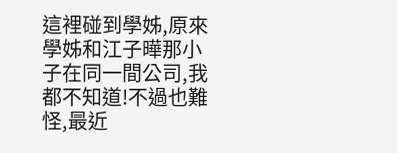這裡碰到學姊,原來學姊和江子曄那小子在同一間公司,我都不知道!不過也難怪,最近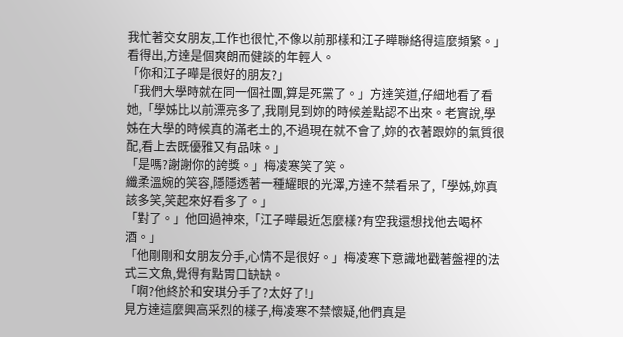我忙著交女朋友,工作也很忙,不像以前那樣和江子曄聯絡得這麼頻繁。」
看得出,方達是個爽朗而健談的年輕人。
「你和江子曄是很好的朋友?」
「我們大學時就在同一個社團,算是死黨了。」方達笑道,仔細地看了看她,「學姊比以前漂亮多了,我剛見到妳的時候差點認不出來。老實說,學姊在大學的時候真的滿老土的,不過現在就不會了,妳的衣著跟妳的氣質很配,看上去既優雅又有品味。」
「是嗎?謝謝你的誇獎。」梅凌寒笑了笑。
纖柔溫婉的笑容,隱隱透著一種耀眼的光澤,方達不禁看呆了,「學姊,妳真該多笑,笑起來好看多了。」
「對了。」他回過神來,「江子曄最近怎麼樣?有空我還想找他去喝杯酒。」
「他剛剛和女朋友分手,心情不是很好。」梅凌寒下意識地戳著盤裡的法式三文魚,覺得有點胃口缺缺。
「啊?他終於和安琪分手了?太好了!」
見方達這麼興高采烈的樣子,梅凌寒不禁懷疑,他們真是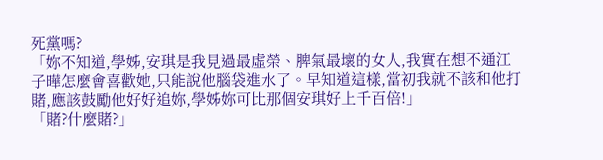死黨嗎?
「妳不知道,學姊,安琪是我見過最虛榮、脾氣最壞的女人,我實在想不通江子曄怎麼會喜歡她,只能說他腦袋進水了。早知道這樣,當初我就不該和他打賭,應該鼓勵他好好追妳,學姊妳可比那個安琪好上千百倍!」
「賭?什麼賭?」